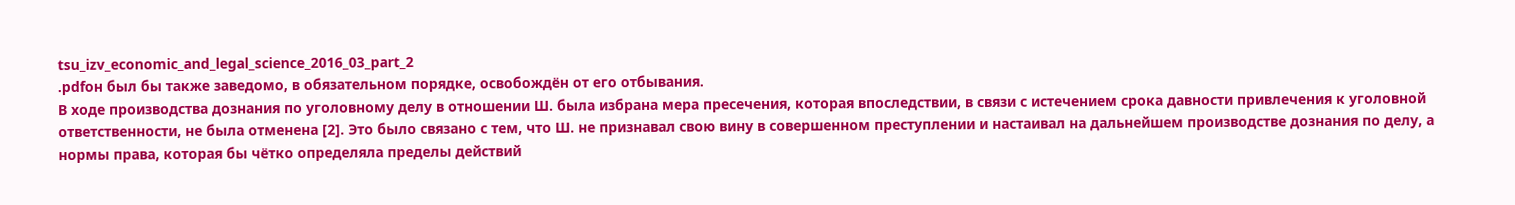tsu_izv_economic_and_legal_science_2016_03_part_2
.pdfон был бы также заведомо, в обязательном порядке, освобождён от его отбывания.
В ходе производства дознания по уголовному делу в отношении Ш. была избрана мера пресечения, которая впоследствии, в связи с истечением срока давности привлечения к уголовной ответственности, не была отменена [2]. Это было связано с тем, что Ш. не признавал свою вину в совершенном преступлении и настаивал на дальнейшем производстве дознания по делу, а нормы права, которая бы чётко определяла пределы действий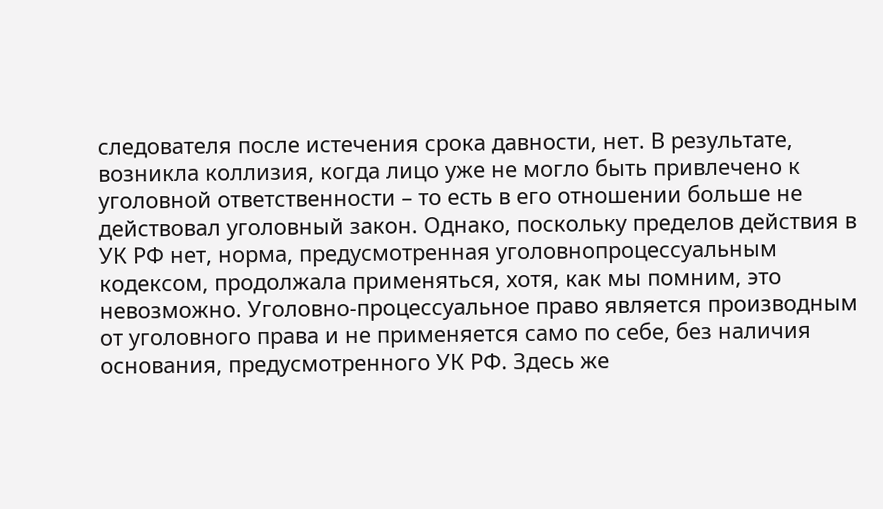следователя после истечения срока давности, нет. В результате, возникла коллизия, когда лицо уже не могло быть привлечено к уголовной ответственности – то есть в его отношении больше не действовал уголовный закон. Однако, поскольку пределов действия в УК РФ нет, норма, предусмотренная уголовнопроцессуальным кодексом, продолжала применяться, хотя, как мы помним, это невозможно. Уголовно-процессуальное право является производным от уголовного права и не применяется само по себе, без наличия основания, предусмотренного УК РФ. Здесь же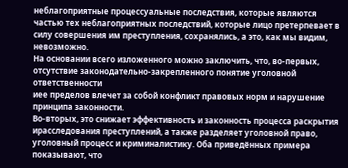неблагоприятные процессуальные последствия, которые являются частью тех неблагоприятных последствий, которые лицо претерпевает в силу совершения им преступления, сохранялись, а это, как мы видим, невозможно.
На основании всего изложенного можно заключить, что, во-первых, отсутствие законодательно-закрепленного понятие уголовной ответственности
иее пределов влечет за собой конфликт правовых норм и нарушение принципа законности.
Во-вторых, это снижает эффективность и законность процесса раскрытия
ирасследования преступлений, а также разделяет уголовной право, уголовный процесс и криминалистику. Оба приведённых примера показывают, что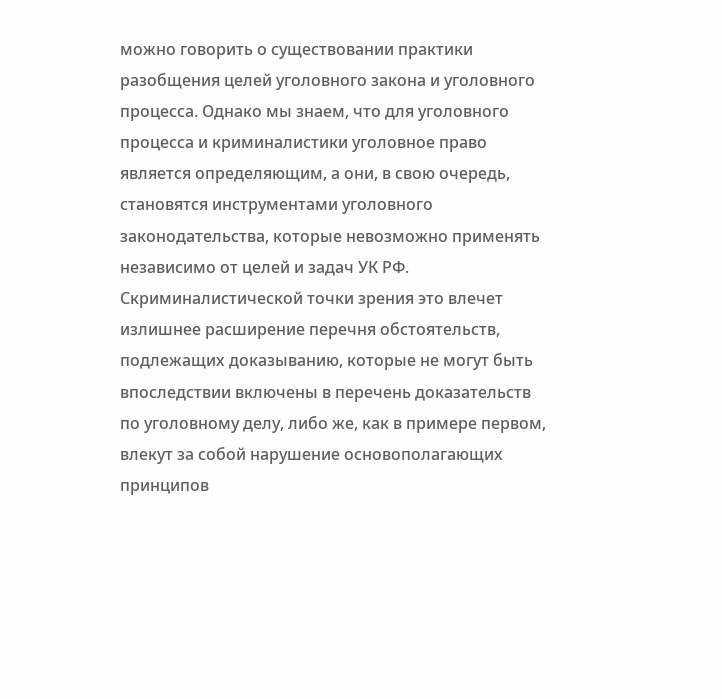можно говорить о существовании практики разобщения целей уголовного закона и уголовного процесса. Однако мы знаем, что для уголовного процесса и криминалистики уголовное право является определяющим, а они, в свою очередь, становятся инструментами уголовного законодательства, которые невозможно применять независимо от целей и задач УК РФ.
Скриминалистической точки зрения это влечет излишнее расширение перечня обстоятельств, подлежащих доказыванию, которые не могут быть впоследствии включены в перечень доказательств по уголовному делу, либо же, как в примере первом, влекут за собой нарушение основополагающих принципов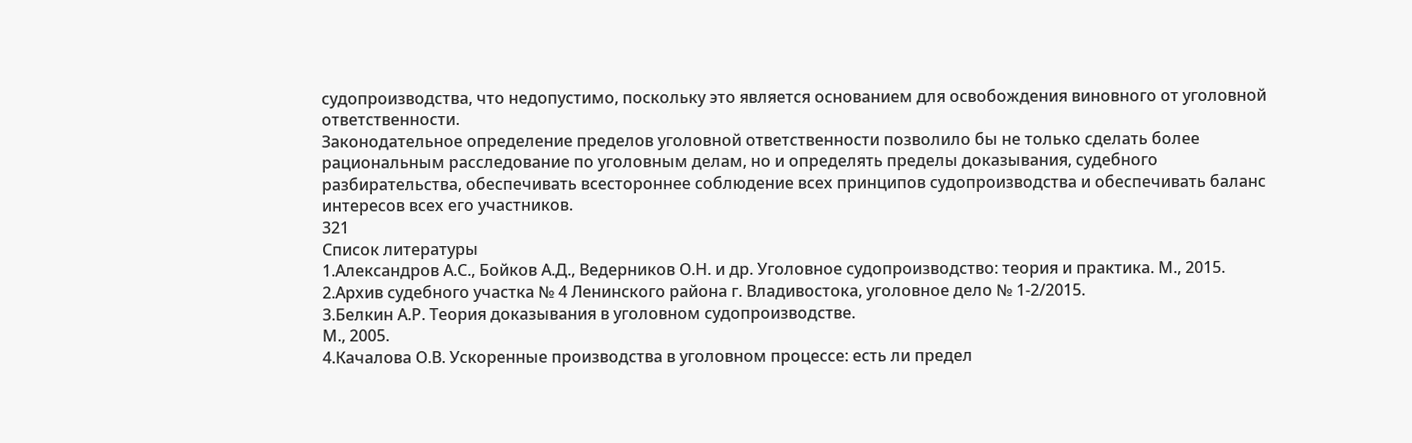судопроизводства, что недопустимо, поскольку это является основанием для освобождения виновного от уголовной ответственности.
Законодательное определение пределов уголовной ответственности позволило бы не только сделать более рациональным расследование по уголовным делам, но и определять пределы доказывания, судебного разбирательства, обеспечивать всестороннее соблюдение всех принципов судопроизводства и обеспечивать баланс интересов всех его участников.
321
Cписок литературы
1.Александров А.С., Бойков А.Д., Ведерников О.Н. и др. Уголовное судопроизводство: теория и практика. М., 2015.
2.Архив судебного участка № 4 Ленинского района г. Владивостока, уголовное дело № 1-2/2015.
3.Белкин А.Р. Теория доказывания в уголовном судопроизводстве.
М., 2005.
4.Качалова О.В. Ускоренные производства в уголовном процессе: есть ли предел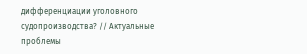дифференциации уголовного судопроизводства? // Актуальные проблемы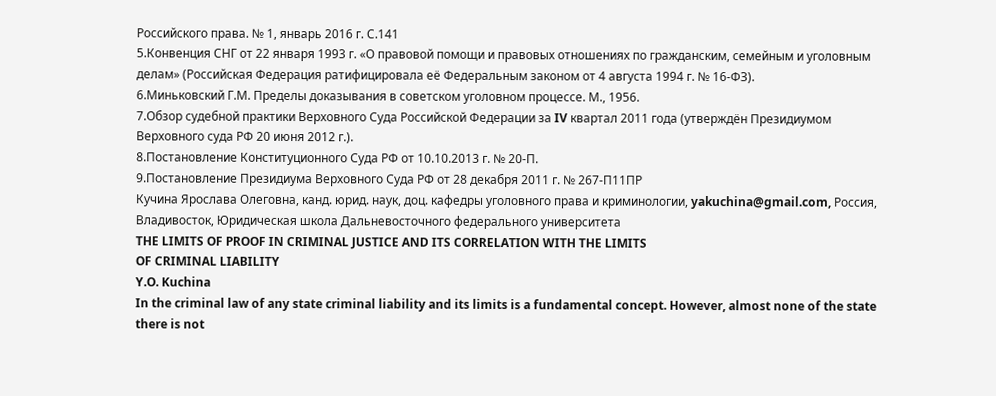Российского права. № 1, январь 2016 г. С.141
5.Конвенция СНГ от 22 января 1993 г. «О правовой помощи и правовых отношениях по гражданским, семейным и уголовным делам» (Российская Федерация ратифицировала её Федеральным законом от 4 августа 1994 г. № 16-ФЗ).
6.Миньковский Г.М. Пределы доказывания в советском уголовном процессе. М., 1956.
7.Обзор судебной практики Верховного Суда Российской Федерации за IV квартал 2011 года (утверждён Президиумом Верховного суда РФ 20 июня 2012 г.).
8.Постановление Конституционного Суда РФ от 10.10.2013 г. № 20-П.
9.Постановление Президиума Верховного Суда РФ от 28 декабря 2011 г. № 267-П11ПР
Кучина Ярослава Олеговна, канд. юрид. наук, доц. кафедры уголовного права и криминологии, yakuchina@gmail.com, Россия, Владивосток, Юридическая школа Дальневосточного федерального университета
THE LIMITS OF PROOF IN CRIMINAL JUSTICE AND ITS CORRELATION WITH THE LIMITS
OF CRIMINAL LIABILITY
Y.O. Kuchina
In the criminal law of any state criminal liability and its limits is a fundamental concept. However, almost none of the state there is not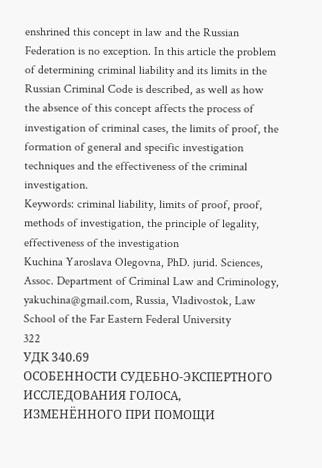enshrined this concept in law and the Russian Federation is no exception. In this article the problem of determining criminal liability and its limits in the Russian Criminal Code is described, as well as how the absence of this concept affects the process of investigation of criminal cases, the limits of proof, the formation of general and specific investigation techniques and the effectiveness of the criminal investigation.
Keywords: criminal liability, limits of proof, proof, methods of investigation, the principle of legality, effectiveness of the investigation
Kuchina Yaroslava Olegovna, PhD. jurid. Sciences, Assoc. Department of Criminal Law and Criminology, yakuchina@gmail.com, Russia, Vladivostok, Law School of the Far Eastern Federal University
322
УДК 340.69
ОСОБЕННОСТИ СУДЕБНО-ЭКСПЕРТНОГО ИССЛЕДОВАНИЯ ГОЛОСА, ИЗМЕНЁННОГО ПРИ ПОМОЩИ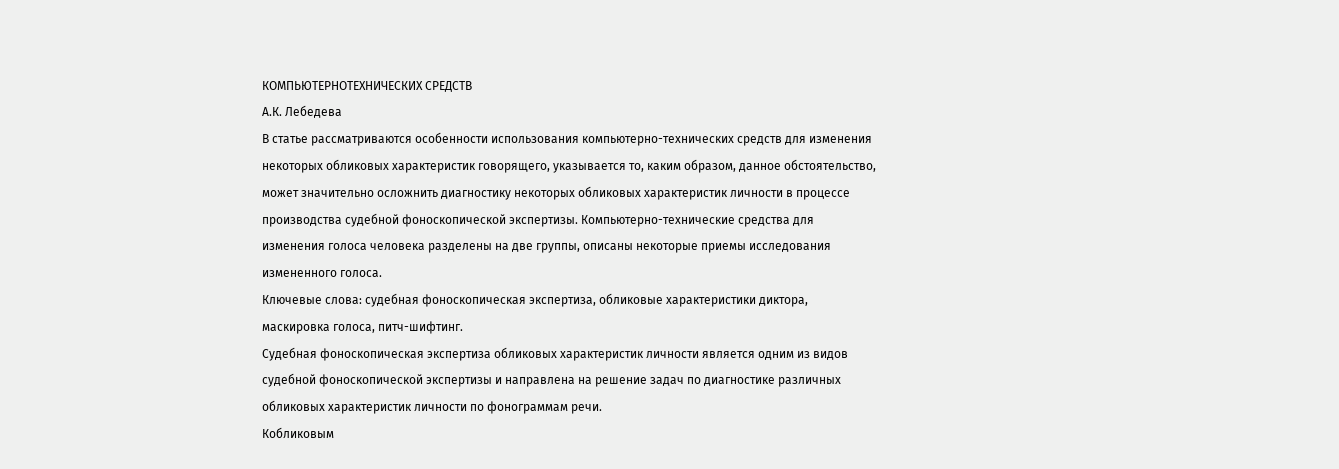КОМПЬЮТЕРНОТЕХНИЧЕСКИХ СРЕДСТВ
А.К. Лебедева
В статье рассматриваются особенности использования компьютерно-технических средств для изменения некоторых обликовых характеристик говорящего, указывается то, каким образом, данное обстоятельство, может значительно осложнить диагностику некоторых обликовых характеристик личности в процессе производства судебной фоноскопической экспертизы. Компьютерно-технические средства для изменения голоса человека разделены на две группы, описаны некоторые приемы исследования измененного голоса.
Ключевые слова: судебная фоноскопическая экспертиза, обликовые характеристики диктора, маскировка голоса, питч-шифтинг.
Судебная фоноскопическая экспертиза обликовых характеристик личности является одним из видов судебной фоноскопической экспертизы и направлена на решение задач по диагностике различных обликовых характеристик личности по фонограммам речи.
Кобликовым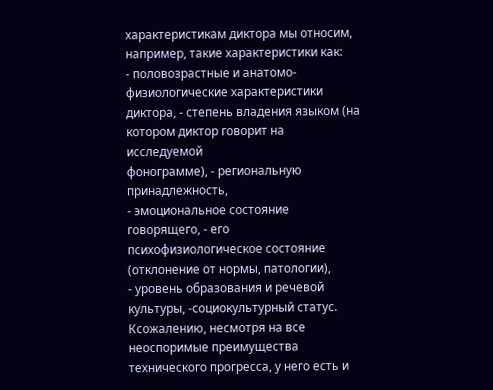характеристикам диктора мы относим, например, такие характеристики как:
- половозрастные и анатомо-физиологические характеристики диктора, - степень владения языком (на котором диктор говорит на исследуемой
фонограмме), - региональную принадлежность,
- эмоциональное состояние говорящего, - его психофизиологическое состояние (отклонение от нормы, патологии),
- уровень образования и речевой культуры, -социокультурный статус.
Ксожалению, несмотря на все неоспоримые преимущества технического прогресса, у него есть и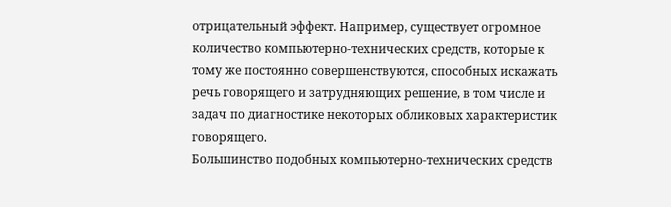отрицательный эффект. Например, существует огромное количество компьютерно-технических средств, которые к тому же постоянно совершенствуются, способных искажать речь говорящего и затрудняющих решение, в том числе и задач по диагностике некоторых обликовых характеристик говорящего.
Большинство подобных компьютерно-технических средств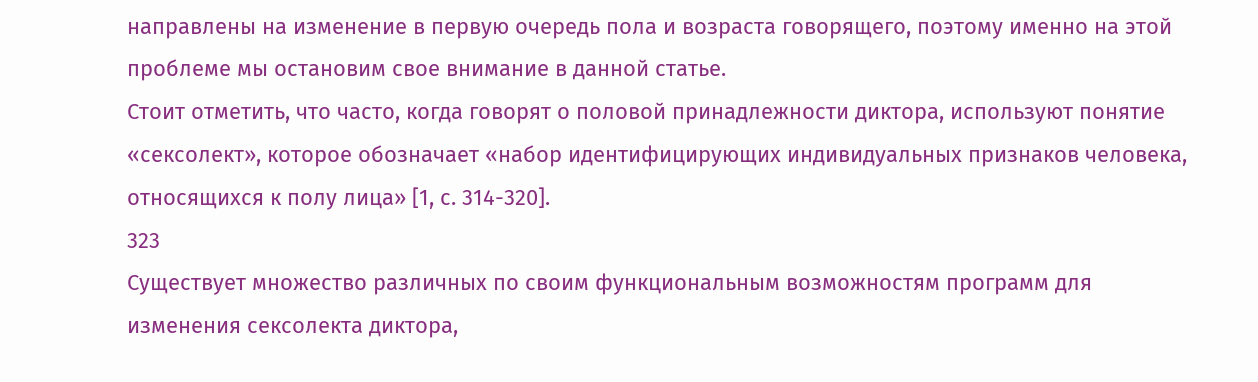направлены на изменение в первую очередь пола и возраста говорящего, поэтому именно на этой проблеме мы остановим свое внимание в данной статье.
Стоит отметить, что часто, когда говорят о половой принадлежности диктора, используют понятие «сексолект», которое обозначает «набор идентифицирующих индивидуальных признаков человека, относящихся к полу лица» [1, с. 314-320].
323
Существует множество различных по своим функциональным возможностям программ для изменения сексолекта диктора,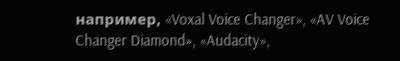например, «Voxal Voice Changer», «AV Voice Changer Diamond», «Audacity»,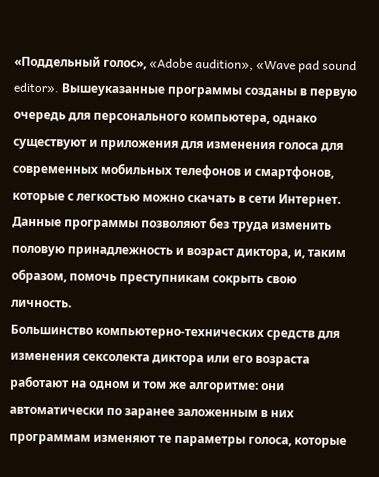«Поддельный голос», «Adobe audition», «Wave pad sound editor». Вышеуказанные программы созданы в первую очередь для персонального компьютера, однако существуют и приложения для изменения голоса для современных мобильных телефонов и смартфонов, которые с легкостью можно скачать в сети Интернет. Данные программы позволяют без труда изменить половую принадлежность и возраст диктора, и, таким образом, помочь преступникам сокрыть свою личность.
Большинство компьютерно-технических средств для изменения сексолекта диктора или его возраста работают на одном и том же алгоритме: они автоматически по заранее заложенным в них программам изменяют те параметры голоса, которые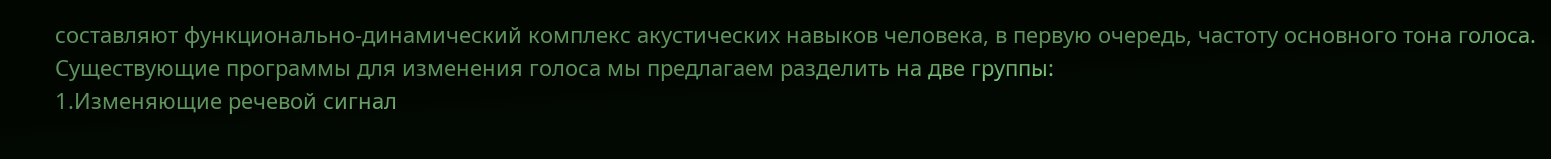составляют функционально-динамический комплекс акустических навыков человека, в первую очередь, частоту основного тона голоса.
Существующие программы для изменения голоса мы предлагаем разделить на две группы:
1.Изменяющие речевой сигнал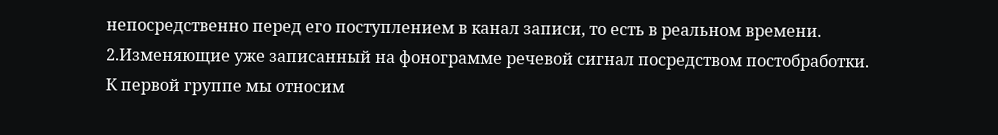непосредственно перед его поступлением в канал записи, то есть в реальном времени.
2.Изменяющие уже записанный на фонограмме речевой сигнал посредством постобработки.
К первой группе мы относим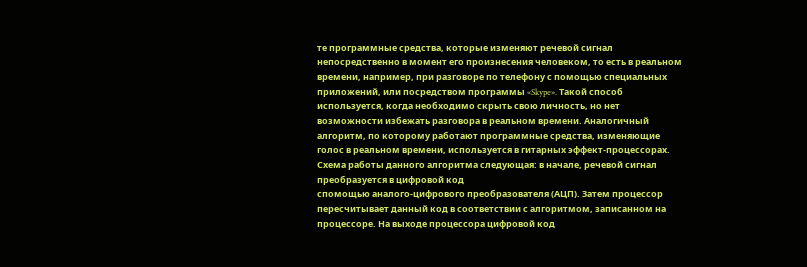те программные средства, которые изменяют речевой сигнал непосредственно в момент его произнесения человеком, то есть в реальном времени, например, при разговоре по телефону с помощью специальных приложений, или посредством программы «Skype». Такой способ используется, когда необходимо скрыть свою личность, но нет возможности избежать разговора в реальном времени. Аналогичный алгоритм, по которому работают программные средства, изменяющие голос в реальном времени, используется в гитарных эффект-процессорах. Схема работы данного алгоритма следующая: в начале, речевой сигнал преобразуется в цифровой код
спомощью аналого-цифрового преобразователя (АЦП). Затем процессор пересчитывает данный код в соответствии с алгоритмом, записанном на процессоре. На выходе процессора цифровой код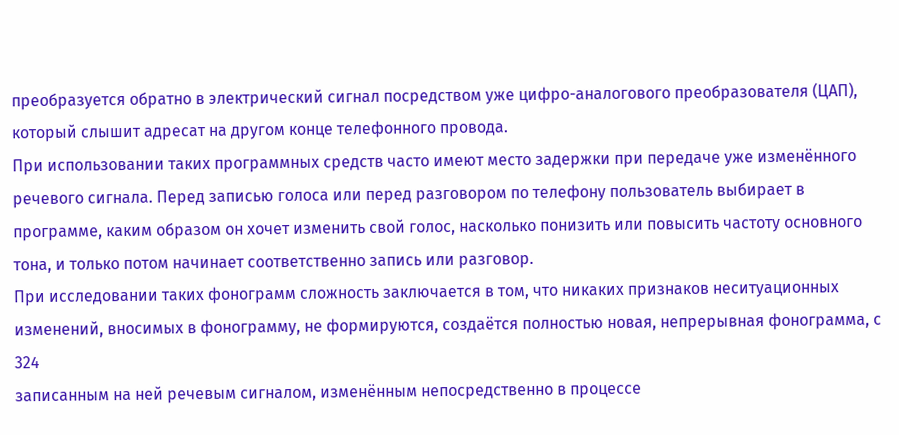преобразуется обратно в электрический сигнал посредством уже цифро-аналогового преобразователя (ЦАП), который слышит адресат на другом конце телефонного провода.
При использовании таких программных средств часто имеют место задержки при передаче уже изменённого речевого сигнала. Перед записью голоса или перед разговором по телефону пользователь выбирает в программе, каким образом он хочет изменить свой голос, насколько понизить или повысить частоту основного тона, и только потом начинает соответственно запись или разговор.
При исследовании таких фонограмм сложность заключается в том, что никаких признаков неситуационных изменений, вносимых в фонограмму, не формируются, создаётся полностью новая, непрерывная фонограмма, с
324
записанным на ней речевым сигналом, изменённым непосредственно в процессе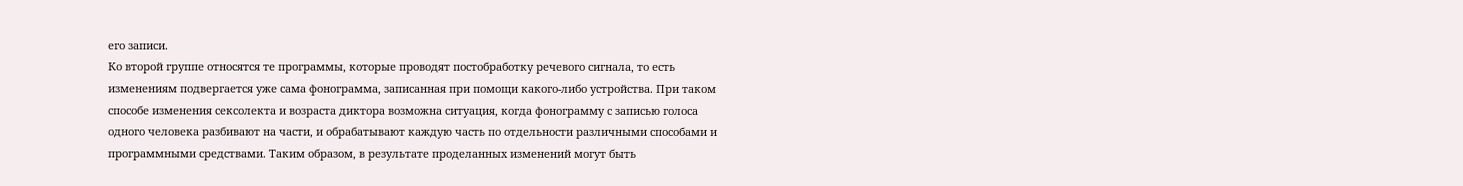его записи.
Ко второй группе относятся те программы, которые проводят постобработку речевого сигнала, то есть изменениям подвергается уже сама фонограмма, записанная при помощи какого-либо устройства. При таком способе изменения сексолекта и возраста диктора возможна ситуация, когда фонограмму с записью голоса одного человека разбивают на части, и обрабатывают каждую часть по отдельности различными способами и программными средствами. Таким образом, в результате проделанных изменений могут быть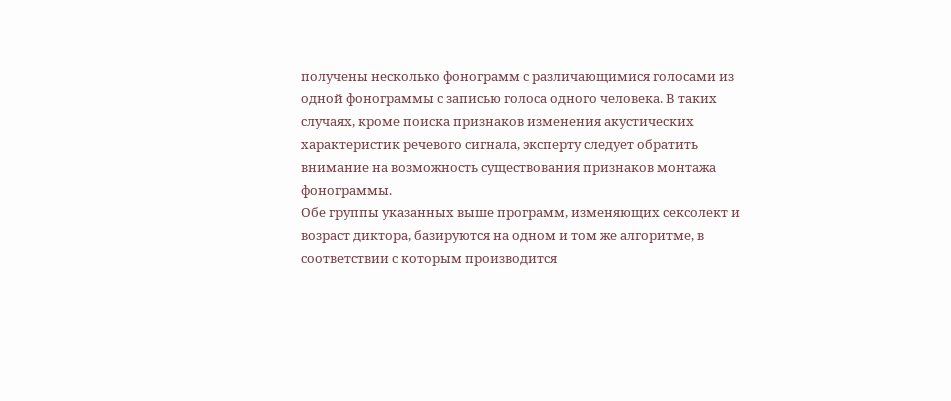получены несколько фонограмм с различающимися голосами из одной фонограммы с записью голоса одного человека. В таких случаях, кроме поиска признаков изменения акустических характеристик речевого сигнала, эксперту следует обратить внимание на возможность существования признаков монтажа фонограммы.
Обе группы указанных выше программ, изменяющих сексолект и возраст диктора, базируются на одном и том же алгоритме, в соответствии с которым производится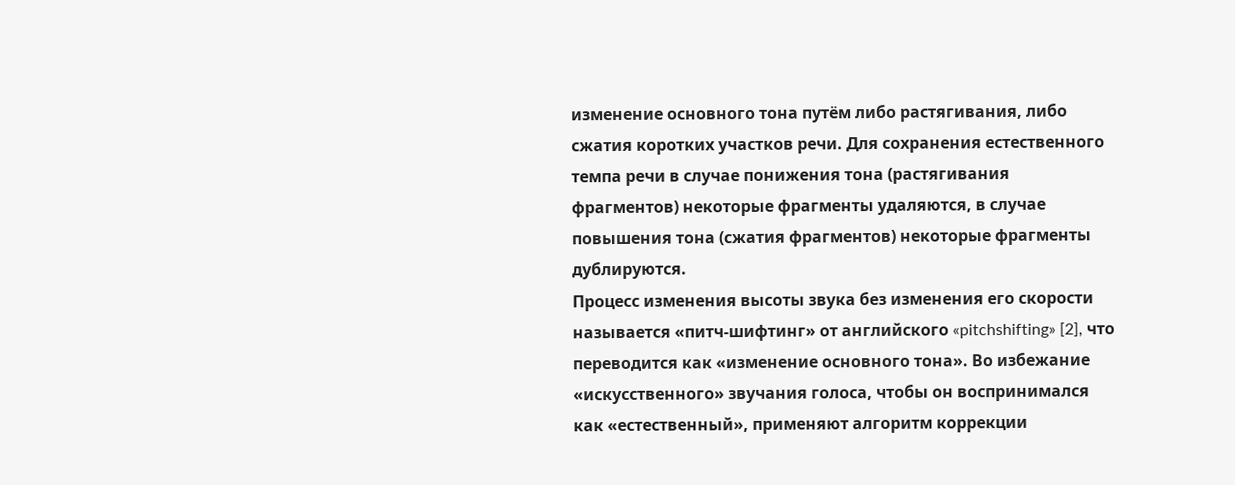изменение основного тона путём либо растягивания, либо сжатия коротких участков речи. Для сохранения естественного темпа речи в случае понижения тона (растягивания фрагментов) некоторые фрагменты удаляются, в случае повышения тона (сжатия фрагментов) некоторые фрагменты дублируются.
Процесс изменения высоты звука без изменения его скорости называется «питч-шифтинг» от английского «pitchshifting» [2], что переводится как «изменение основного тона». Во избежание «искусственного» звучания голоса, чтобы он воспринимался как «естественный», применяют алгоритм коррекции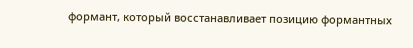формант, который восстанавливает позицию формантных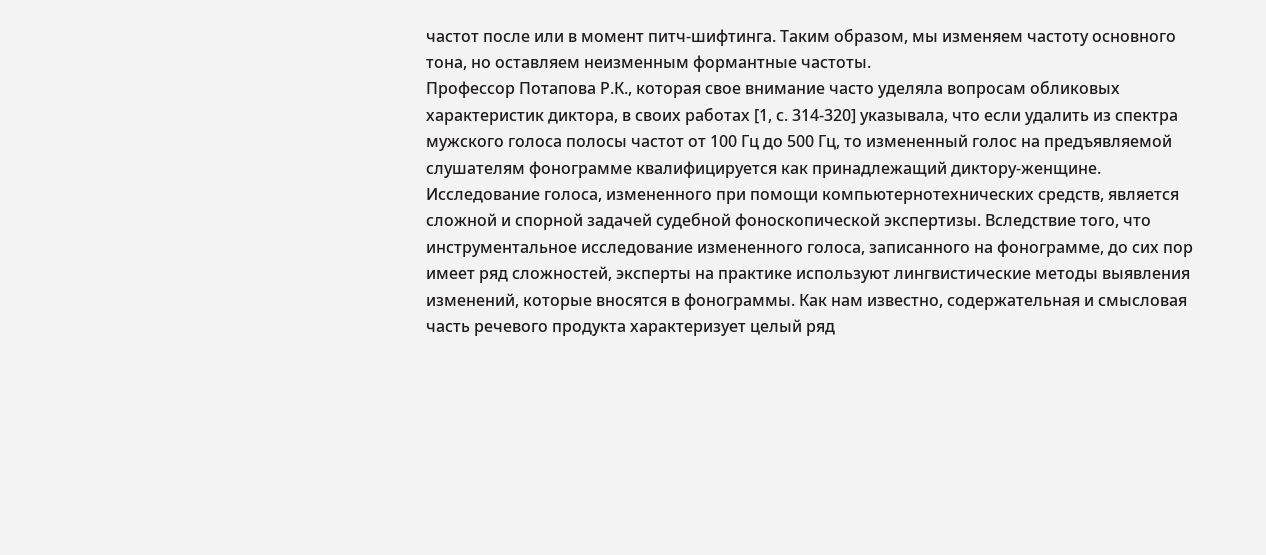частот после или в момент питч-шифтинга. Таким образом, мы изменяем частоту основного тона, но оставляем неизменным формантные частоты.
Профессор Потапова Р.К., которая свое внимание часто уделяла вопросам обликовых характеристик диктора, в своих работах [1, с. 314-320] указывала, что если удалить из спектра мужского голоса полосы частот от 100 Гц до 500 Гц, то измененный голос на предъявляемой слушателям фонограмме квалифицируется как принадлежащий диктору-женщине.
Исследование голоса, измененного при помощи компьютернотехнических средств, является сложной и спорной задачей судебной фоноскопической экспертизы. Вследствие того, что инструментальное исследование измененного голоса, записанного на фонограмме, до сих пор имеет ряд сложностей, эксперты на практике используют лингвистические методы выявления изменений, которые вносятся в фонограммы. Как нам известно, содержательная и смысловая часть речевого продукта характеризует целый ряд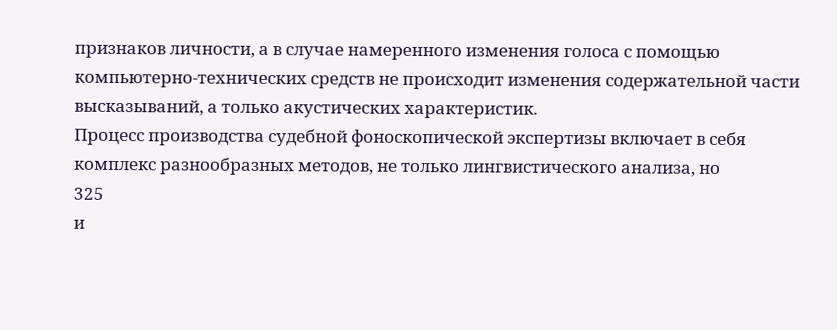признаков личности, а в случае намеренного изменения голоса с помощью компьютерно-технических средств не происходит изменения содержательной части высказываний, а только акустических характеристик.
Процесс производства судебной фоноскопической экспертизы включает в себя комплекс разнообразных методов, не только лингвистического анализа, но
325
и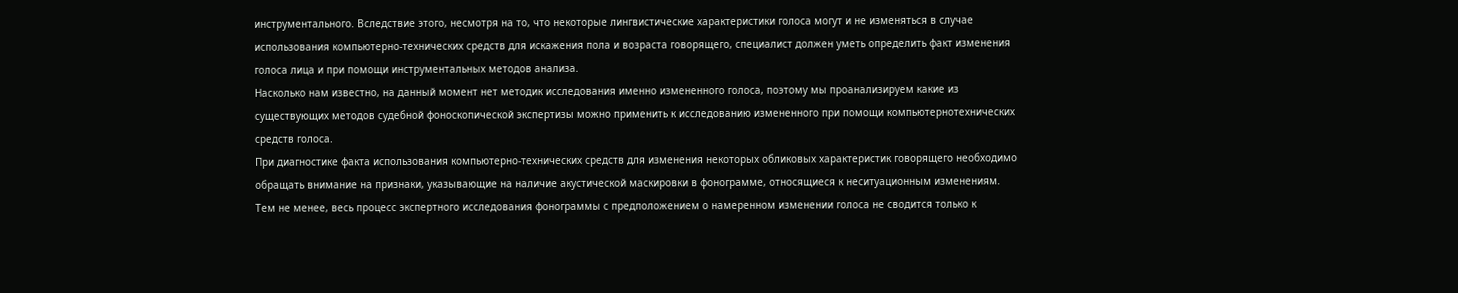инструментального. Вследствие этого, несмотря на то, что некоторые лингвистические характеристики голоса могут и не изменяться в случае использования компьютерно-технических средств для искажения пола и возраста говорящего, специалист должен уметь определить факт изменения голоса лица и при помощи инструментальных методов анализа.
Насколько нам известно, на данный момент нет методик исследования именно измененного голоса, поэтому мы проанализируем какие из существующих методов судебной фоноскопической экспертизы можно применить к исследованию измененного при помощи компьютернотехнических средств голоса.
При диагностике факта использования компьютерно-технических средств для изменения некоторых обликовых характеристик говорящего необходимо обращать внимание на признаки, указывающие на наличие акустической маскировки в фонограмме, относящиеся к неситуационным изменениям.
Тем не менее, весь процесс экспертного исследования фонограммы с предположением о намеренном изменении голоса не сводится только к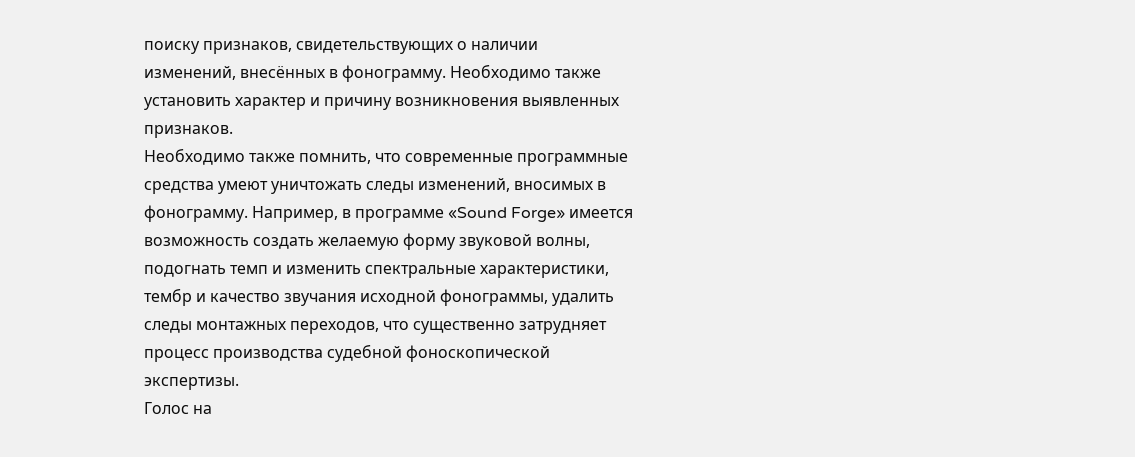поиску признаков, свидетельствующих о наличии изменений, внесённых в фонограмму. Необходимо также установить характер и причину возникновения выявленных признаков.
Необходимо также помнить, что современные программные средства умеют уничтожать следы изменений, вносимых в фонограмму. Например, в программе «Sound Forge» имеется возможность создать желаемую форму звуковой волны, подогнать темп и изменить спектральные характеристики, тембр и качество звучания исходной фонограммы, удалить следы монтажных переходов, что существенно затрудняет процесс производства судебной фоноскопической экспертизы.
Голос на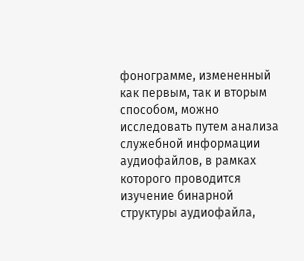фонограмме, измененный как первым, так и вторым способом, можно исследовать путем анализа служебной информации аудиофайлов, в рамках которого проводится изучение бинарной структуры аудиофайла,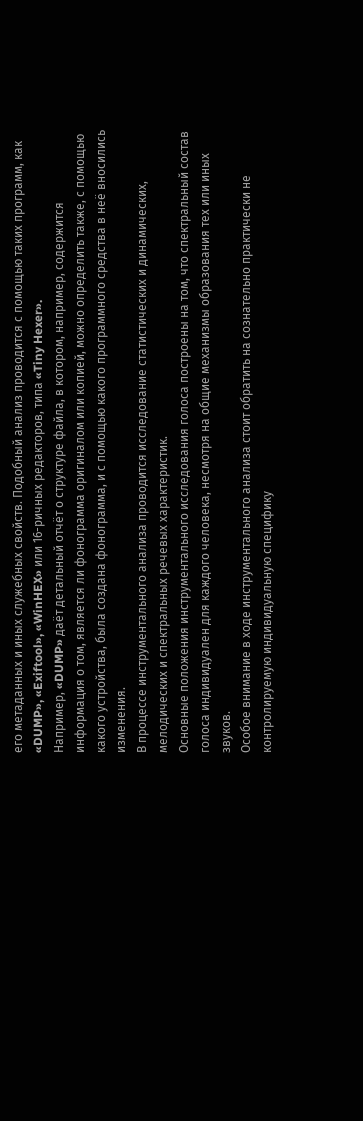его метаданных и иных служебных свойств. Подобный анализ проводится с помощью таких программ, как «DUMP», «Exiftool», «WinHEX» или 16-ричных редакторов, типа «Tiny Hexer».
Например, «DUMP» даёт детальный отчёт о структуре файла, в котором, например, содержится информация о том, является ли фонограмма оригиналом или копией, можно определить также, с помощью какого устройства, была создана фонограмма, и с помощью какого программного средства в неё вносились изменения.
В процессе инструментального анализа проводится исследование статистических и динамических, мелодических и спектральных речевых характеристик.
Основные положения инструментального исследования голоса построены на том, что спектральный состав голоса индивидуален для каждого человека, несмотря на общие механизмы образования тех или иных звуков.
Особое внимание в ходе инструментального анализа стоит обратить на сознательно практически не контролируемую индивидуальную специфику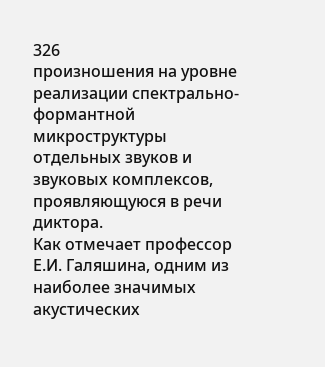326
произношения на уровне реализации спектрально-формантной микроструктуры отдельных звуков и звуковых комплексов, проявляющуюся в речи диктора.
Как отмечает профессор Е.И. Галяшина, одним из наиболее значимых акустических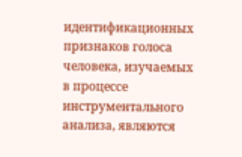идентификационных признаков голоса человека, изучаемых в процессе инструментального анализа, являются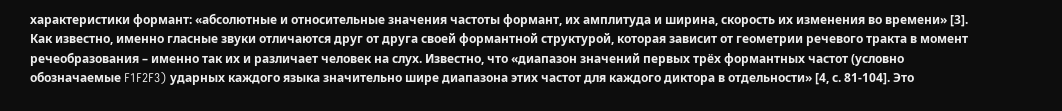характеристики формант: «абсолютные и относительные значения частоты формант, их амплитуда и ширина, скорость их изменения во времени» [3].
Как известно, именно гласные звуки отличаются друг от друга своей формантной структурой, которая зависит от геометрии речевого тракта в момент речеобразования – именно так их и различает человек на слух. Известно, что «диапазон значений первых трёх формантных частот (условно обозначаемые F1F2F3) ударных каждого языка значительно шире диапазона этих частот для каждого диктора в отдельности» [4, с. 81-104]. Это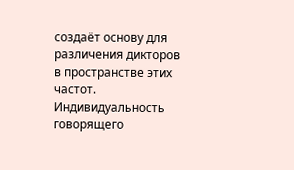создаёт основу для различения дикторов в пространстве этих частот. Индивидуальность говорящего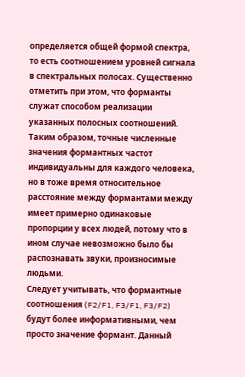определяется общей формой спектра, то есть соотношением уровней сигнала в спектральных полосах. Существенно отметить при этом, что форманты служат способом реализации указанных полосных соотношений. Таким образом, точные численные значения формантных частот индивидуальны для каждого человека, но в тоже время относительное расстояние между формантами между имеет примерно одинаковые пропорции у всех людей, потому что в ином случае невозможно было бы распознавать звуки, произносимые людьми.
Следует учитывать, что формантные соотношения (F2/F1, F3/F1, F3/F2) будут более информативными, чем просто значение формант. Данный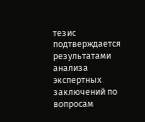тезис подтверждается результатами анализа экспертных заключений по вопросам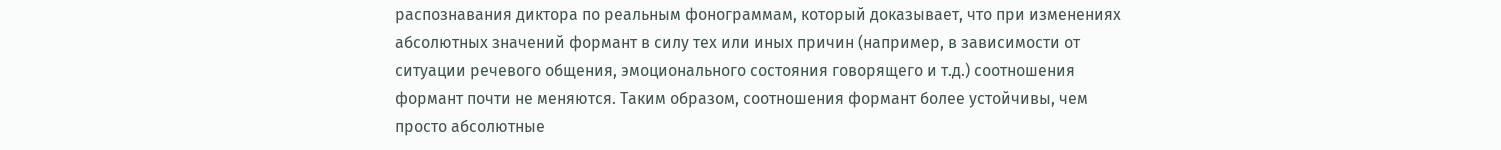распознавания диктора по реальным фонограммам, который доказывает, что при изменениях абсолютных значений формант в силу тех или иных причин (например, в зависимости от ситуации речевого общения, эмоционального состояния говорящего и т.д.) соотношения формант почти не меняются. Таким образом, соотношения формант более устойчивы, чем просто абсолютные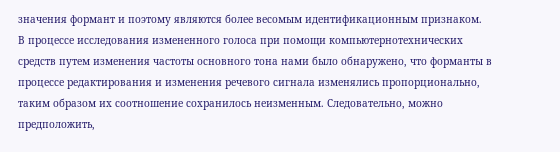значения формант и поэтому являются более весомым идентификационным признаком.
В процессе исследования измененного голоса при помощи компьютернотехнических средств путем изменения частоты основного тона нами было обнаружено, что форманты в процессе редактирования и изменения речевого сигнала изменялись пропорционально, таким образом их соотношение сохранилось неизменным. Следовательно, можно предположить,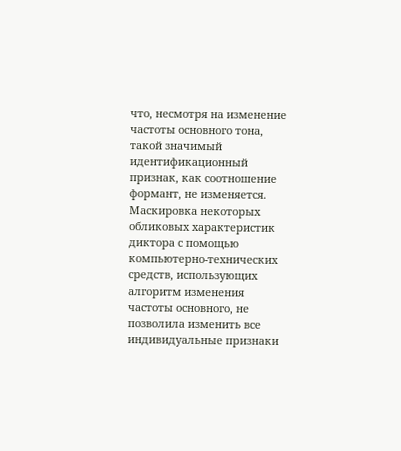что, несмотря на изменение частоты основного тона, такой значимый идентификационный признак, как соотношение формант, не изменяется. Маскировка некоторых обликовых характеристик диктора с помощью компьютерно-технических средств, использующих алгоритм изменения частоты основного, не позволила изменить все индивидуальные признаки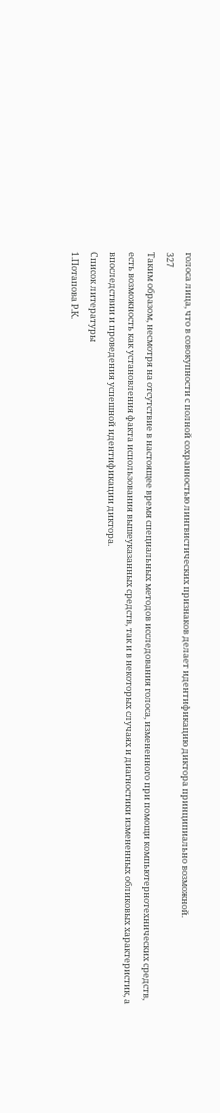голоса лица, что в совокупности с полной сохранностью лингвистических признаков делает идентификацию диктора принципиально возможной.
327
Таким образом, несмотря на отсутствие в настоящее время специальных методов исследования голоса, измененного при помощи компьютернотехнических средств, есть возможность как установления факта использования вышеуказанных средств, так и в некоторых случаях и диагностики измененных обликовых характеристик, а впоследствии и проведения успешной идентификации диктора.
Список литературы
1.Потапова Р.К.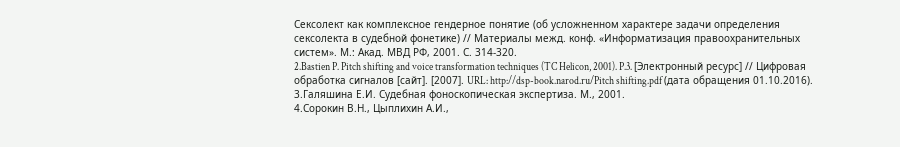Сексолект как комплексное гендерное понятие (об усложненном характере задачи определения сексолекта в судебной фонетике) // Материалы межд. конф. «Информатизация правоохранительных систем». М.: Акад. МВД РФ, 2001. С. 314-320.
2.Bastien P. Pitch shifting and voice transformation techniques (TC Helicon, 2001). P.3. [Электронный ресурс] // Цифровая обработка сигналов [сайт]. [2007]. URL: http://dsp-book.narod.ru/Pitch shifting.pdf (дата обращения 01.10.2016).
3.Галяшина Е.И. Судебная фоноскопическая экспертиза. М., 2001.
4.Сорокин В.Н., Цыплихин А.И.,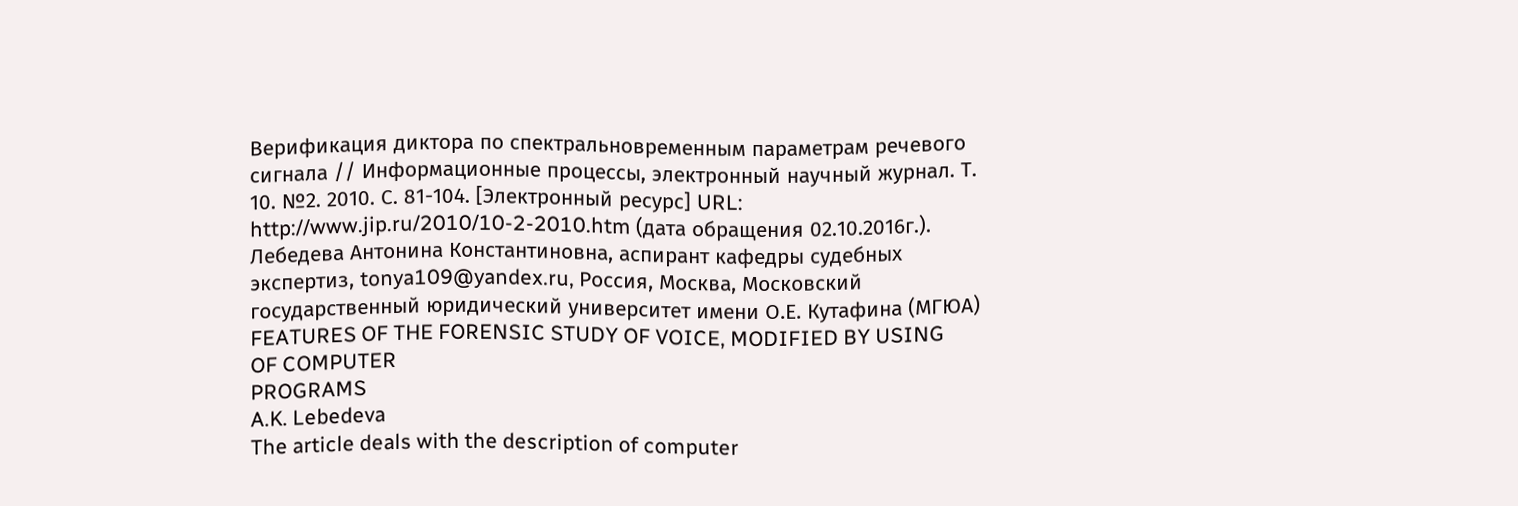Верификация диктора по спектральновременным параметрам речевого сигнала // Информационные процессы, электронный научный журнал. Т. 10. №2. 2010. С. 81-104. [Электронный ресурс] URL: http://www.jip.ru/2010/10-2-2010.htm (дата обращения 02.10.2016г.).
Лебедева Антонина Константиновна, аспирант кафедры судебных экспертиз, tonya109@yandex.ru, Россия, Москва, Московский государственный юридический университет имени О.Е. Кутафина (МГЮА)
FEATURES OF THE FORENSIC STUDY OF VOICE, MODIFIED BY USING OF COMPUTER
PROGRAMS
A.K. Lebedeva
The article deals with the description of computer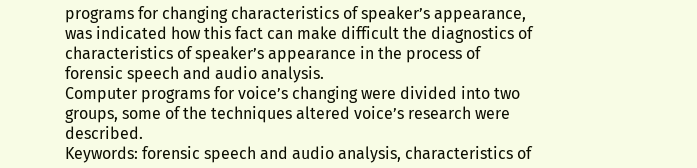programs for changing characteristics of speaker’s appearance, was indicated how this fact can make difficult the diagnostics of characteristics of speaker’s appearance in the process of forensic speech and audio analysis.
Computer programs for voice’s changing were divided into two groups, some of the techniques altered voice’s research were described.
Keywords: forensic speech and audio analysis, characteristics of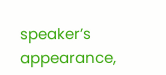speaker’s appearance,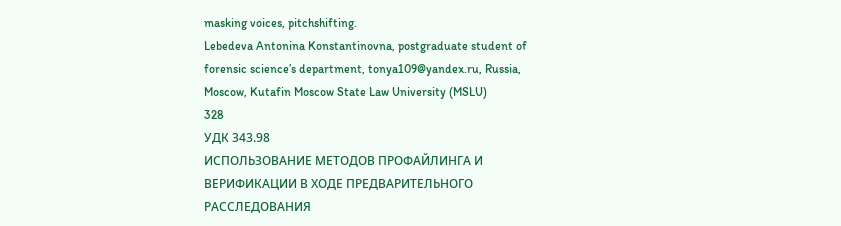masking voices, pitchshifting.
Lebedeva Antonina Konstantinovna, postgraduate student of forensic science’s department, tonya109@yandex.ru, Russia, Moscow, Kutafin Moscow State Law University (MSLU)
328
УДК 343.98
ИСПОЛЬЗОВАНИЕ МЕТОДОВ ПРОФАЙЛИНГА И ВЕРИФИКАЦИИ В ХОДЕ ПРЕДВАРИТЕЛЬНОГО РАССЛЕДОВАНИЯ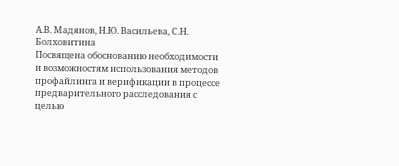А.В. Мадянов, Н.Ю. Васильева, С.Н. Болховитина
Посвящена обоснованию необходимости и возможностям использования методов профайлинга и верификации в процессе предварительного расследования с целью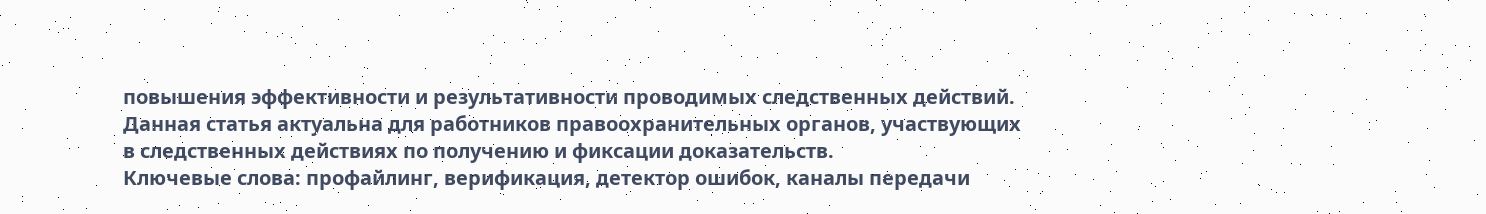повышения эффективности и результативности проводимых следственных действий. Данная статья актуальна для работников правоохранительных органов, участвующих в следственных действиях по получению и фиксации доказательств.
Ключевые слова: профайлинг, верификация, детектор ошибок, каналы передачи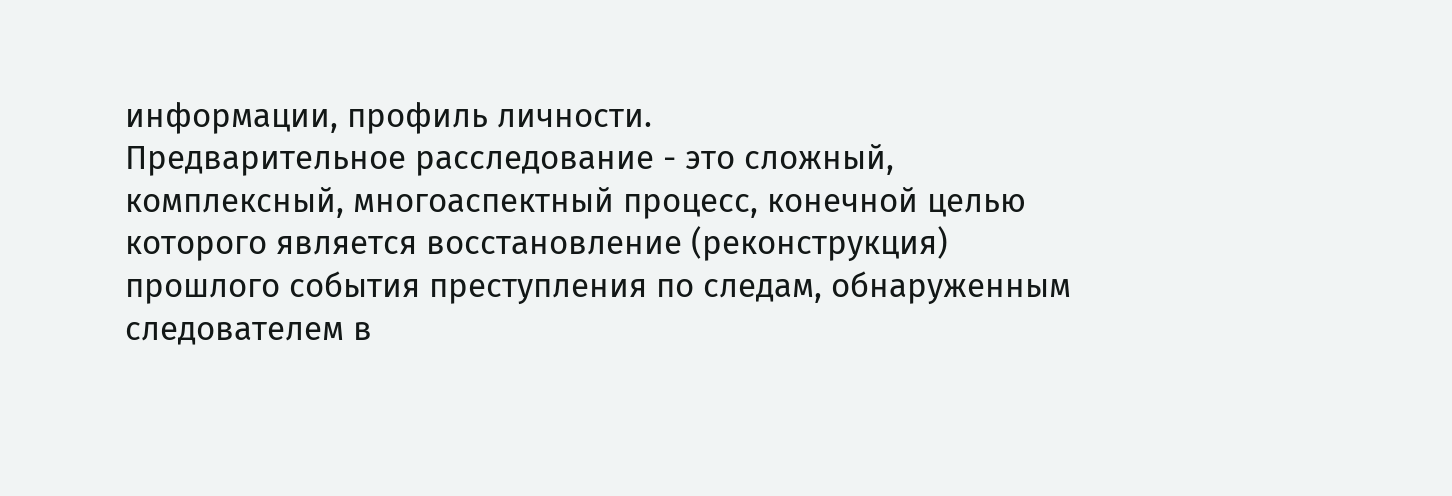информации, профиль личности.
Предварительное расследование - это сложный, комплексный, многоаспектный процесс, конечной целью которого является восстановление (реконструкция) прошлого события преступления по следам, обнаруженным следователем в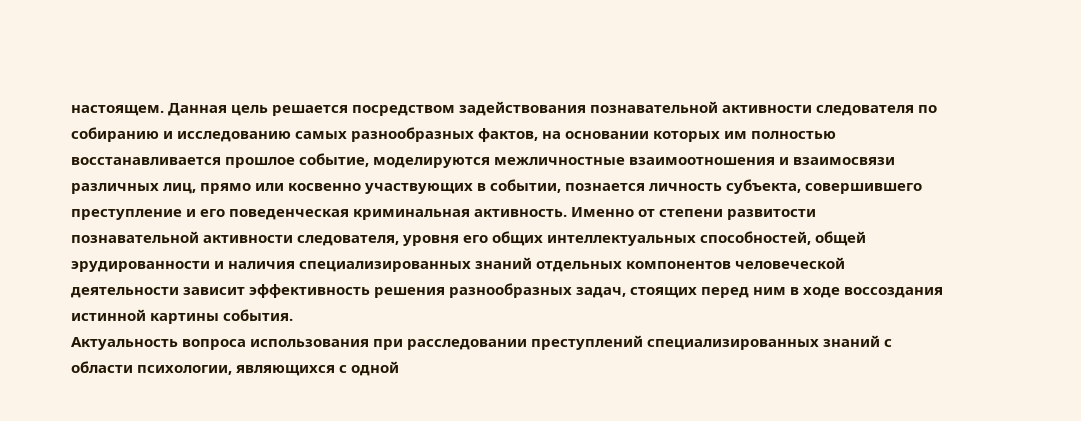настоящем. Данная цель решается посредством задействования познавательной активности следователя по собиранию и исследованию самых разнообразных фактов, на основании которых им полностью восстанавливается прошлое событие, моделируются межличностные взаимоотношения и взаимосвязи различных лиц, прямо или косвенно участвующих в событии, познается личность субъекта, совершившего преступление и его поведенческая криминальная активность. Именно от степени развитости познавательной активности следователя, уровня его общих интеллектуальных способностей, общей эрудированности и наличия специализированных знаний отдельных компонентов человеческой деятельности зависит эффективность решения разнообразных задач, стоящих перед ним в ходе воссоздания истинной картины события.
Актуальность вопроса использования при расследовании преступлений специализированных знаний с области психологии, являющихся с одной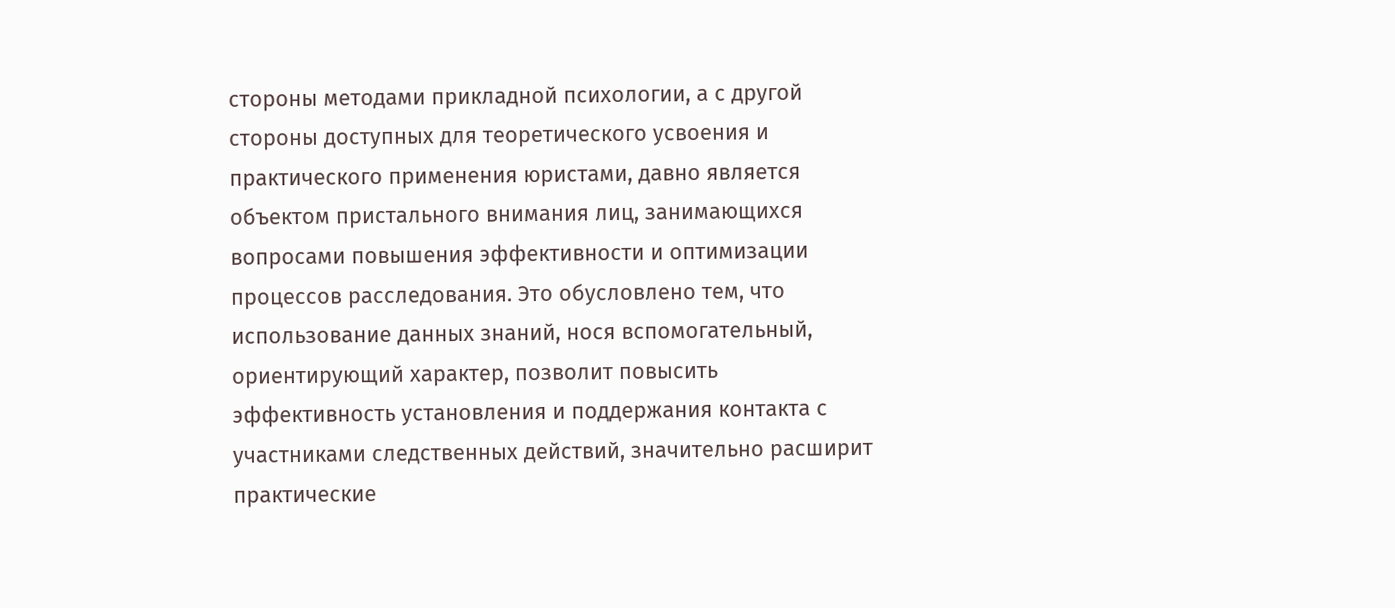стороны методами прикладной психологии, а с другой стороны доступных для теоретического усвоения и практического применения юристами, давно является объектом пристального внимания лиц, занимающихся вопросами повышения эффективности и оптимизации процессов расследования. Это обусловлено тем, что использование данных знаний, нося вспомогательный, ориентирующий характер, позволит повысить эффективность установления и поддержания контакта с участниками следственных действий, значительно расширит практические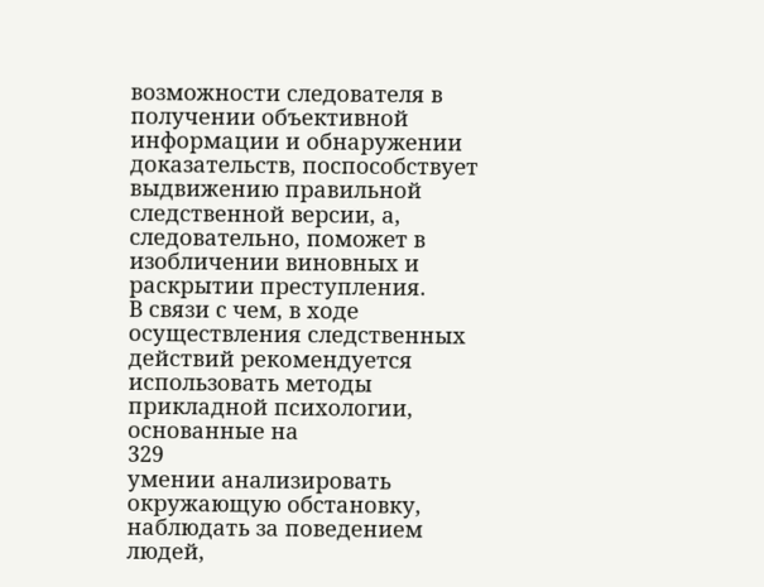возможности следователя в получении объективной информации и обнаружении доказательств, поспособствует выдвижению правильной следственной версии, а, следовательно, поможет в изобличении виновных и раскрытии преступления.
В связи с чем, в ходе осуществления следственных действий рекомендуется использовать методы прикладной психологии, основанные на
329
умении анализировать окружающую обстановку, наблюдать за поведением людей,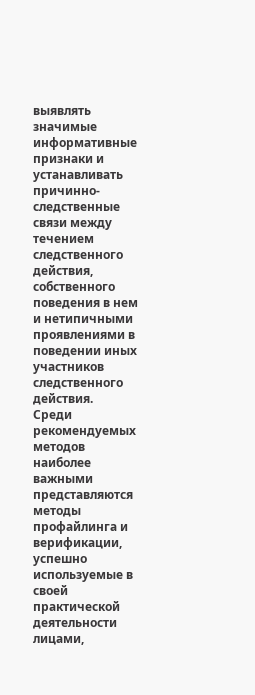выявлять значимые информативные признаки и устанавливать причинно-следственные связи между течением следственного действия, собственного поведения в нем и нетипичными проявлениями в поведении иных участников следственного действия.
Среди рекомендуемых методов наиболее важными представляются методы профайлинга и верификации, успешно используемые в своей практической деятельности лицами,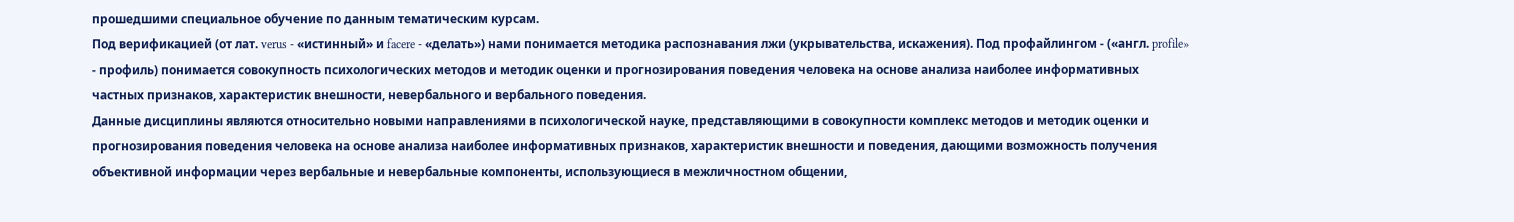прошедшими специальное обучение по данным тематическим курсам.
Под верификацией (от лат. verus - «истинный» и facere - «делать») нами понимается методика распознавания лжи (укрывательства, искажения). Под профайлингом - («англ. profile» - профиль) понимается совокупность психологических методов и методик оценки и прогнозирования поведения человека на основе анализа наиболее информативных частных признаков, характеристик внешности, невербального и вербального поведения.
Данные дисциплины являются относительно новыми направлениями в психологической науке, представляющими в совокупности комплекс методов и методик оценки и прогнозирования поведения человека на основе анализа наиболее информативных признаков, характеристик внешности и поведения, дающими возможность получения объективной информации через вербальные и невербальные компоненты, использующиеся в межличностном общении,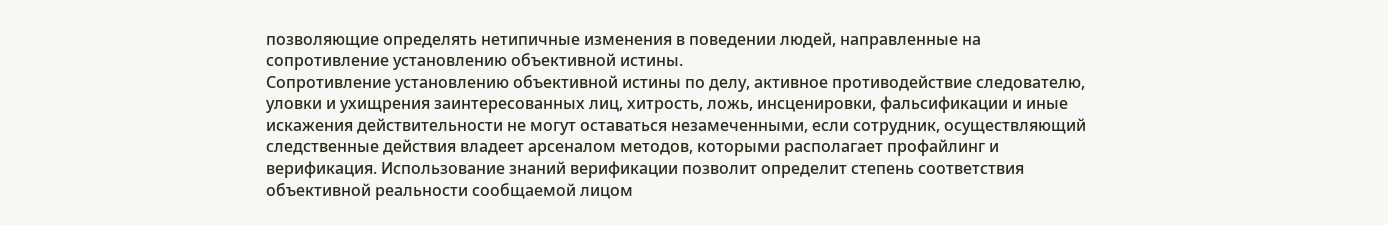позволяющие определять нетипичные изменения в поведении людей, направленные на сопротивление установлению объективной истины.
Сопротивление установлению объективной истины по делу, активное противодействие следователю, уловки и ухищрения заинтересованных лиц, хитрость, ложь, инсценировки, фальсификации и иные искажения действительности не могут оставаться незамеченными, если сотрудник, осуществляющий следственные действия владеет арсеналом методов, которыми располагает профайлинг и верификация. Использование знаний верификации позволит определит степень соответствия объективной реальности сообщаемой лицом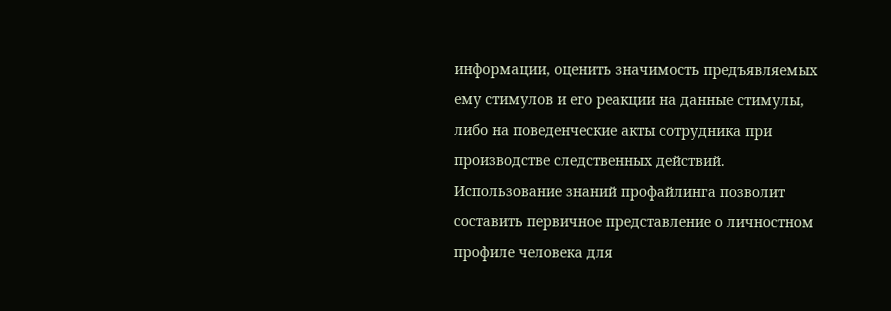информации, оценить значимость предъявляемых ему стимулов и его реакции на данные стимулы, либо на поведенческие акты сотрудника при производстве следственных действий. Использование знаний профайлинга позволит составить первичное представление о личностном профиле человека для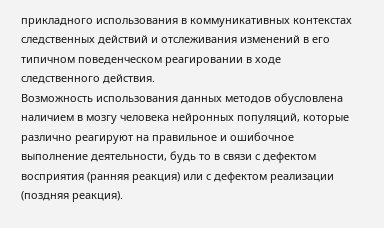прикладного использования в коммуникативных контекстах следственных действий и отслеживания изменений в его типичном поведенческом реагировании в ходе следственного действия.
Возможность использования данных методов обусловлена наличием в мозгу человека нейронных популяций, которые различно реагируют на правильное и ошибочное выполнение деятельности, будь то в связи с дефектом восприятия (ранняя реакция) или с дефектом реализации (поздняя реакция).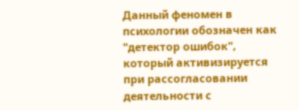Данный феномен в психологии обозначен как "детектор ошибок", который активизируется при рассогласовании деятельности с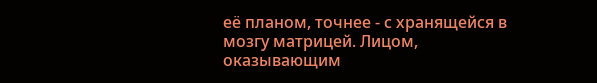её планом, точнее - с хранящейся в мозгу матрицей. Лицом, оказывающим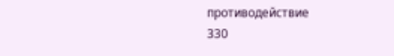противодействие
330